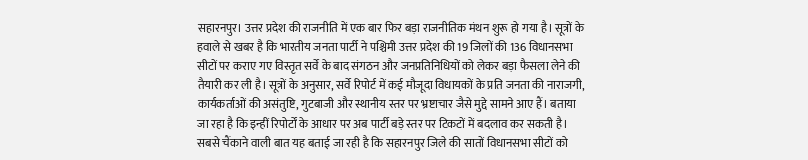सहारनपुर। उत्तर प्रदेश की राजनीति में एक बार फिर बड़ा राजनीतिक मंथन शुरू हो गया है। सूत्रों के हवाले से खबर है कि भारतीय जनता पार्टी ने पश्चिमी उत्तर प्रदेश की 19 जिलों की 136 विधानसभा सीटों पर कराए गए विस्तृत सर्वे के बाद संगठन और जनप्रतिनिधियों को लेकर बड़ा फैसला लेने की तैयारी कर ली है। सूत्रों के अनुसार, सर्वे रिपोर्ट में कई मौजूदा विधायकों के प्रति जनता की नाराजगी, कार्यकर्ताओं की असंतुष्टि, गुटबाजी और स्थानीय स्तर पर भ्रष्टाचार जैसे मुद्दे सामने आए हैं। बताया जा रहा है कि इन्हीं रिपोर्टों के आधार पर अब पार्टी बड़े स्तर पर टिकटों में बदलाव कर सकती है। सबसे चैंकाने वाली बात यह बताई जा रही है कि सहारनपुर जिले की सातों विधानसभा सीटों को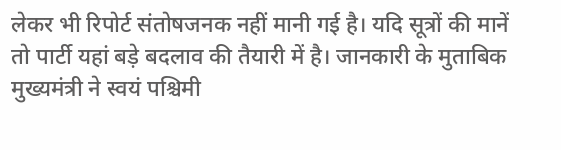लेकर भी रिपोर्ट संतोषजनक नहीं मानी गई है। यदि सूत्रों की मानें तो पार्टी यहां बड़े बदलाव की तैयारी में है। जानकारी के मुताबिक मुख्यमंत्री ने स्वयं पश्चिमी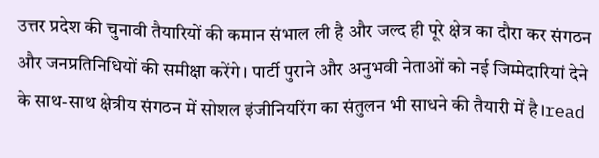उत्तर प्रदेश की चुनावी तैयारियों की कमान संभाल ली है और जल्द ही पूरे क्षेत्र का दौरा कर संगठन और जनप्रतिनिधियों की समीक्षा करेंगे। पार्टी पुराने और अनुभवी नेताओं को नई जिम्मेदारियां देने के साथ-साथ क्षेत्रीय संगठन में सोशल इंजीनियरिंग का संतुलन भी साधने की तैयारी में है।read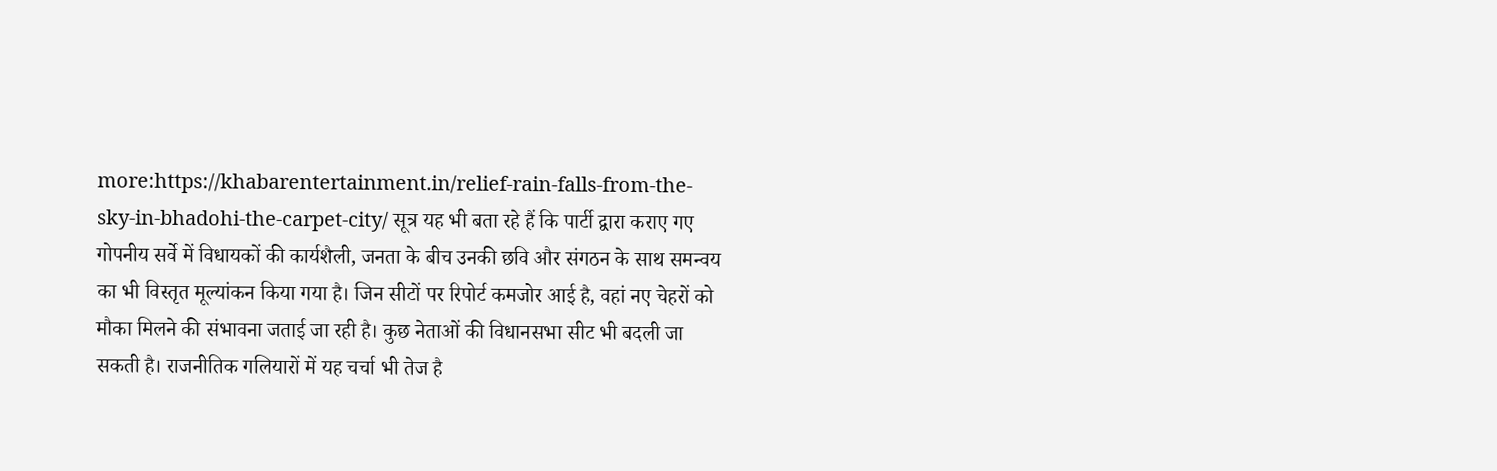more:https://khabarentertainment.in/relief-rain-falls-from-the-sky-in-bhadohi-the-carpet-city/ सूत्र यह भी बता रहे हैं कि पार्टी द्वारा कराए गए गोपनीय सर्वे में विधायकों की कार्यशैली, जनता के बीच उनकी छवि और संगठन के साथ समन्वय का भी विस्तृत मूल्यांकन किया गया है। जिन सीटों पर रिपोर्ट कमजोर आई है, वहां नए चेहरों को मौका मिलने की संभावना जताई जा रही है। कुछ नेताओं की विधानसभा सीट भी बदली जा सकती है। राजनीतिक गलियारों में यह चर्चा भी तेज है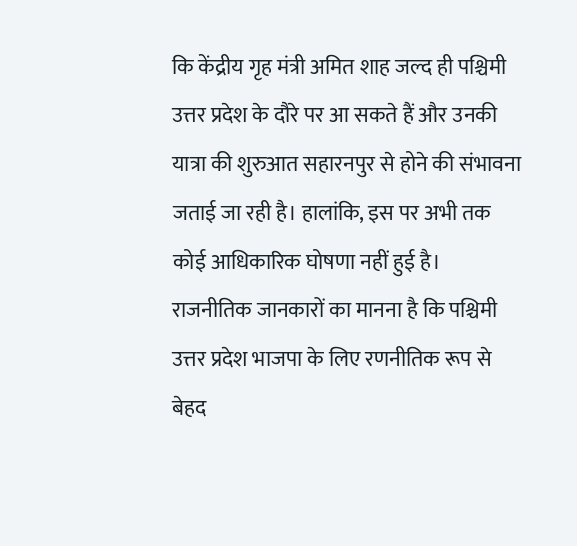कि केंद्रीय गृह मंत्री अमित शाह जल्द ही पश्चिमी उत्तर प्रदेश के दौरे पर आ सकते हैं और उनकी यात्रा की शुरुआत सहारनपुर से होने की संभावना जताई जा रही है। हालांकि, इस पर अभी तक कोई आधिकारिक घोषणा नहीं हुई है। राजनीतिक जानकारों का मानना है कि पश्चिमी उत्तर प्रदेश भाजपा के लिए रणनीतिक रूप से बेहद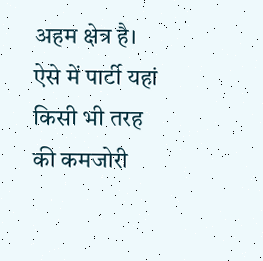अहम क्षेत्र है। ऐसे में पार्टी यहां किसी भी तरह की कमजोरी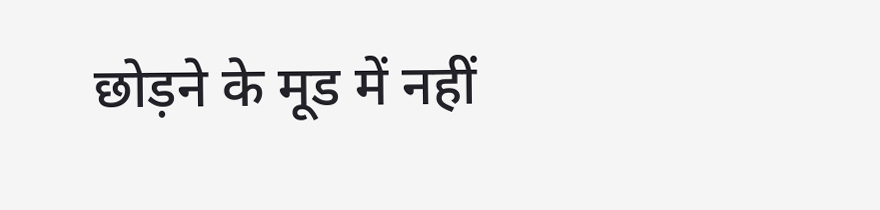छोड़ने के मूड में नहीं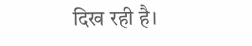दिख रही है।